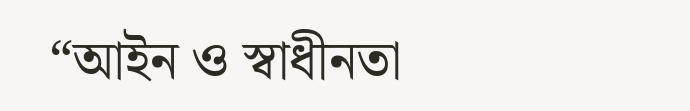“আইন ও স্বাধীনতা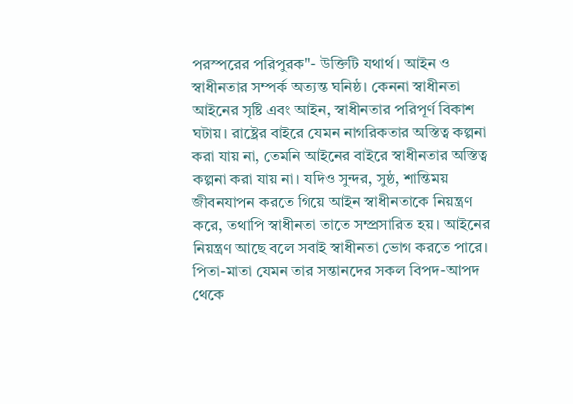পরস্পরের পরিপুরক"- উক্তিটি যথার্থ। আইন ও স্বাধীনতার সম্পর্ক অত্যন্ত ঘনিষ্ঠ। কেননা স্বাধীনতা আইনের সৃষ্টি এবং আইন, স্বাধীনতার পরিপূর্ণ বিকাশ ঘটায়। রাষ্ট্রের বাইরে যেমন নাগরিকতার অস্তিত্ব কল্পনা করা যায় না, তেমনি আইনের বাইরে স্বাধীনতার অস্তিত্ব কল্পনা করা যায় না। যদিও সুন্দর, সুষ্ঠ, শান্তিময় জীবনযাপন করতে গিয়ে আইন স্বাধীনতাকে নিয়ন্ত্রণ করে, তথাপি স্বাধীনতা তাতে সম্প্রসারিত হয়। আইনের নিয়ন্ত্রণ আছে বলে সবাই স্বাধীনতা ভোগ করতে পারে। পিতা-মাতা যেমন তার সন্তানদের সকল বিপদ-আপদ থেকে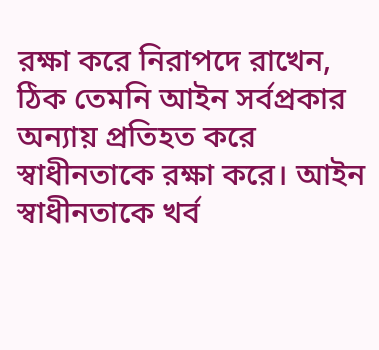রক্ষা করে নিরাপদে রাখেন, ঠিক তেমনি আইন সর্বপ্রকার অন্যায় প্রতিহত করে স্বাধীনতাকে রক্ষা করে। আইন স্বাধীনতাকে খর্ব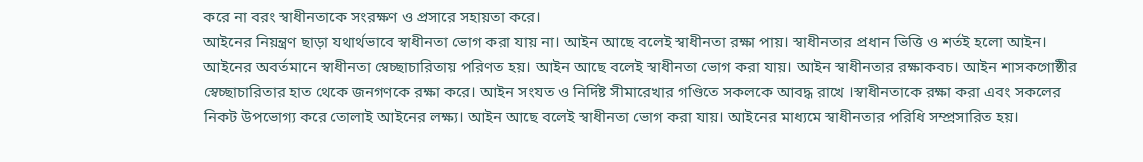করে না বরং স্বাধীনতাকে সংরক্ষণ ও প্রসারে সহায়তা করে।
আইনের নিয়ন্ত্রণ ছাড়া যথার্থভাবে স্বাধীনতা ভোগ করা যায় না। আইন আছে বলেই স্বাধীনতা রক্ষা পায়। স্বাধীনতার প্রধান ভিত্তি ও শর্তই হলো আইন। আইনের অবর্তমানে স্বাধীনতা স্বেচ্ছাচারিতায় পরিণত হয়। আইন আছে বলেই স্বাধীনতা ভোগ করা যায়। আইন স্বাধীনতার রক্ষাকবচ। আইন শাসকগোষ্ঠীর স্বেচ্ছাচারিতার হাত থেকে জনগণকে রক্ষা করে। আইন সংযত ও নির্দিষ্ট সীমারেখার গণ্ডিতে সকলকে আবদ্ধ রাখে ।স্বাধীনতাকে রক্ষা করা এবং সকলের নিকট উপভোগ্য করে তোলাই আইনের লক্ষ্য। আইন আছে বলেই স্বাধীনতা ভোগ করা যায়। আইনের মাধ্যমে স্বাধীনতার পরিধি সম্প্রসারিত হয়।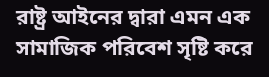রাষ্ট্র আইনের দ্বারা এমন এক সামাজিক পরিবেশ সৃষ্টি করে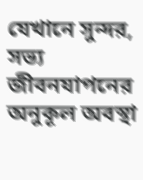যেখানে সুন্দর, সভ্য জীবনযাপনের অনুকূল অবস্থা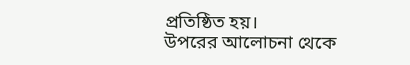প্রতিষ্ঠিত হয়।
উপরের আলোচনা থেকে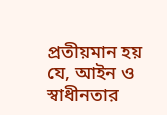প্রতীয়মান হয় যে, আইন ও স্বাধীনতার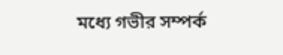মধ্যে গভীর সম্পর্ক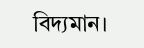বিদ্যমান।